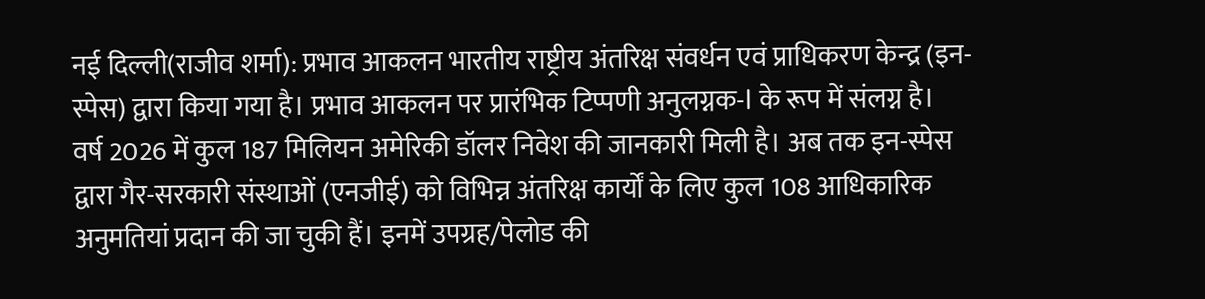नई दिल्ली(राजीव शर्मा): प्रभाव आकलन भारतीय राष्ट्रीय अंतरिक्ष संवर्धन एवं प्राधिकरण केन्द्र (इन-स्पेस) द्वारा किया गया है। प्रभाव आकलन पर प्रारंभिक टिप्पणी अनुलग्नक-I के रूप में संलग्न है।
वर्ष 2026 में कुल 187 मिलियन अमेरिकी डॉलर निवेश की जानकारी मिली है। अब तक इन-स्पेस द्वारा गैर-सरकारी संस्थाओं (एनजीई) को विभिन्न अंतरिक्ष कार्यों के लिए कुल 108 आधिकारिक अनुमतियां प्रदान की जा चुकी हैं। इनमें उपग्रह/पेलोड की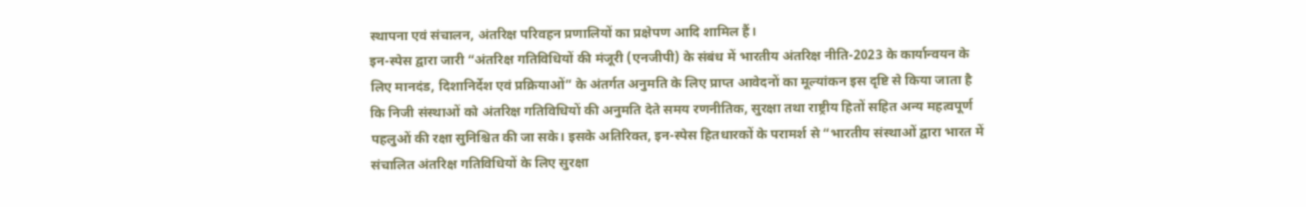स्थापना एवं संचालन, अंतरिक्ष परिवहन प्रणालियों का प्रक्षेपण आदि शामिल हैं।
इन-स्पेस द्वारा जारी “अंतरिक्ष गतिविधियों की मंजूरी (एनजीपी) के संबंध में भारतीय अंतरिक्ष नीति-2023 के कार्यान्वयन के लिए मानदंड, दिशानिर्देश एवं प्रक्रियाओं” के अंतर्गत अनुमति के लिए प्राप्त आवेदनों का मूल्यांकन इस दृष्टि से किया जाता है कि निजी संस्थाओं को अंतरिक्ष गतिविधियों की अनुमति देते समय रणनीतिक, सुरक्षा तथा राष्ट्रीय हितों सहित अन्य महत्वपूर्ण पहलुओं की रक्षा सुनिश्चित की जा सके। इसके अतिरिक्त, इन-स्पेस हितधारकों के परामर्श से “भारतीय संस्थाओं द्वारा भारत में संचालित अंतरिक्ष गतिविधियों के लिए सुरक्षा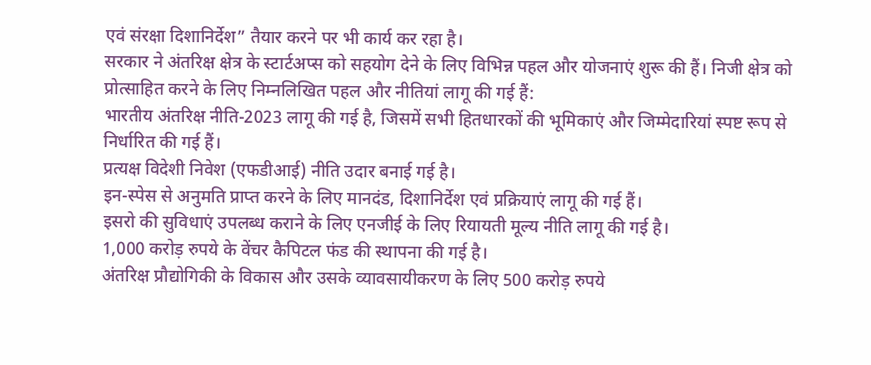एवं संरक्षा दिशानिर्देश” तैयार करने पर भी कार्य कर रहा है।
सरकार ने अंतरिक्ष क्षेत्र के स्टार्टअप्स को सहयोग देने के लिए विभिन्न पहल और योजनाएं शुरू की हैं। निजी क्षेत्र को प्रोत्साहित करने के लिए निम्नलिखित पहल और नीतियां लागू की गई हैं:
भारतीय अंतरिक्ष नीति-2023 लागू की गई है, जिसमें सभी हितधारकों की भूमिकाएं और जिम्मेदारियां स्पष्ट रूप से निर्धारित की गई हैं।
प्रत्यक्ष विदेशी निवेश (एफडीआई) नीति उदार बनाई गई है।
इन-स्पेस से अनुमति प्राप्त करने के लिए मानदंड, दिशानिर्देश एवं प्रक्रियाएं लागू की गई हैं।
इसरो की सुविधाएं उपलब्ध कराने के लिए एनजीई के लिए रियायती मूल्य नीति लागू की गई है।
1,000 करोड़ रुपये के वेंचर कैपिटल फंड की स्थापना की गई है।
अंतरिक्ष प्रौद्योगिकी के विकास और उसके व्यावसायीकरण के लिए 500 करोड़ रुपये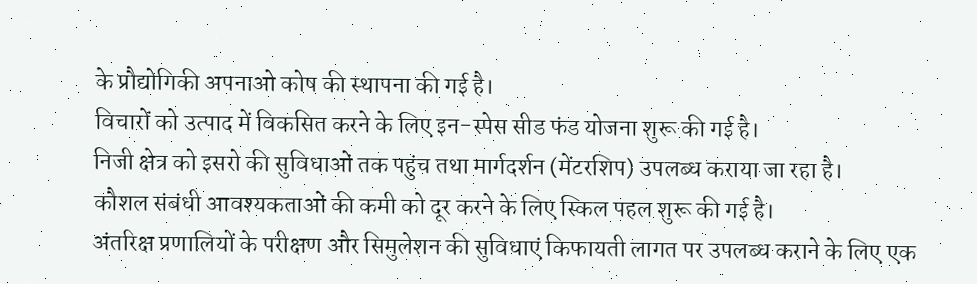के प्रौद्योगिकी अपनाओ कोष की स्थापना की गई है।
विचारों को उत्पाद में विकसित करने के लिए इन-स्पेस सीड फंड योजना शुरू की गई है।
निजी क्षेत्र को इसरो की सुविधाओं तक पहुंच तथा मार्गदर्शन (मेंटरशिप) उपलब्ध कराया जा रहा है।
कौशल संबंधी आवश्यकताओं की कमी को दूर करने के लिए स्किल पहल शुरू की गई है।
अंतरिक्ष प्रणालियों के परीक्षण और सिमुलेशन की सुविधाएं किफायती लागत पर उपलब्ध कराने के लिए एक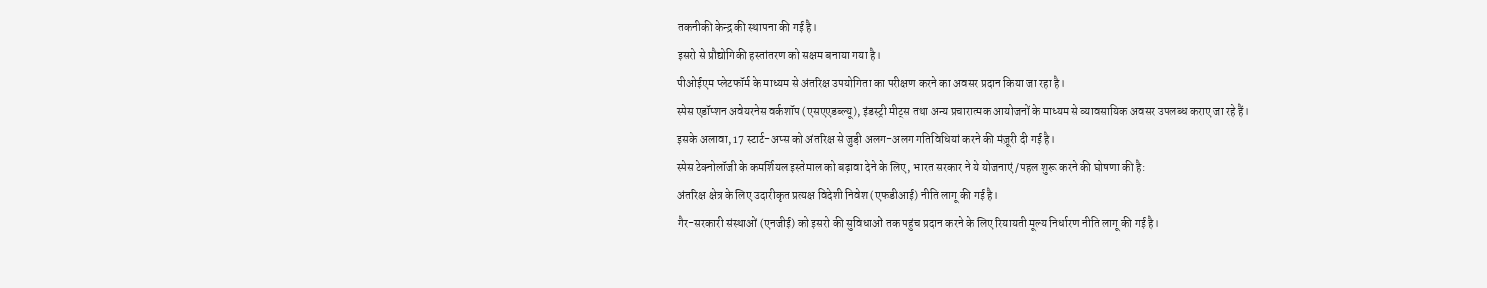तकनीकी केन्द्र की स्थापना की गई है।
इसरो से प्रौद्योगिकी हस्तांतरण को सक्षम बनाया गया है।
पीओईएम प्लेटफॉर्म के माध्यम से अंतरिक्ष उपयोगिता का परीक्षण करने का अवसर प्रदान किया जा रहा है।
स्पेस एडॉप्शन अवेयरनेस वर्कशॉप (एसएएडब्ल्यू), इंडस्ट्री मीट्स तथा अन्य प्रचारात्मक आयोजनों के माध्यम से व्यावसायिक अवसर उपलब्ध कराए जा रहे हैं।
इसके अलावा, 17 स्टार्ट-अप्स को अंतरिक्ष से जुड़ी अलग-अलग गतिविधियां करने की मंज़ूरी दी गई है।
स्पेस टेक्नोलॉजी के कमर्शियल इस्तेमाल को बढ़ावा देने के लिए, भारत सरकार ने ये योजनाएं/पहल शुरू करने की घोषणा की है:
अंतरिक्ष क्षेत्र के लिए उदारीकृत प्रत्यक्ष विदेशी निवेश (एफडीआई) नीति लागू की गई है।
गैर-सरकारी संस्थाओं (एनजीई) को इसरो की सुविधाओं तक पहुंच प्रदान करने के लिए रियायती मूल्य निर्धारण नीति लागू की गई है।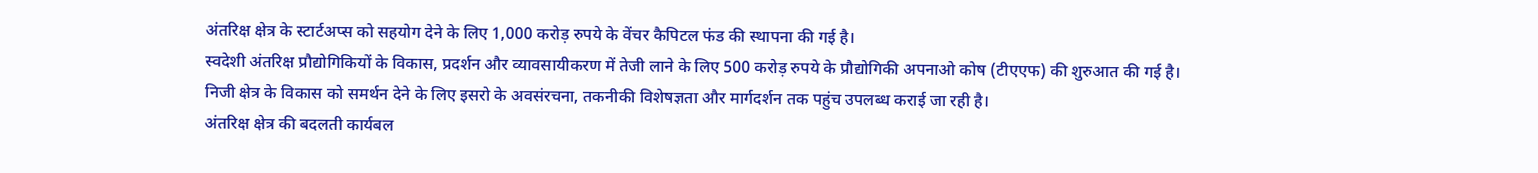अंतरिक्ष क्षेत्र के स्टार्टअप्स को सहयोग देने के लिए 1,000 करोड़ रुपये के वेंचर कैपिटल फंड की स्थापना की गई है।
स्वदेशी अंतरिक्ष प्रौद्योगिकियों के विकास, प्रदर्शन और व्यावसायीकरण में तेजी लाने के लिए 500 करोड़ रुपये के प्रौद्योगिकी अपनाओ कोष (टीएएफ) की शुरुआत की गई है।
निजी क्षेत्र के विकास को समर्थन देने के लिए इसरो के अवसंरचना, तकनीकी विशेषज्ञता और मार्गदर्शन तक पहुंच उपलब्ध कराई जा रही है।
अंतरिक्ष क्षेत्र की बदलती कार्यबल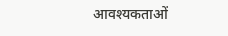आवश्यकताओं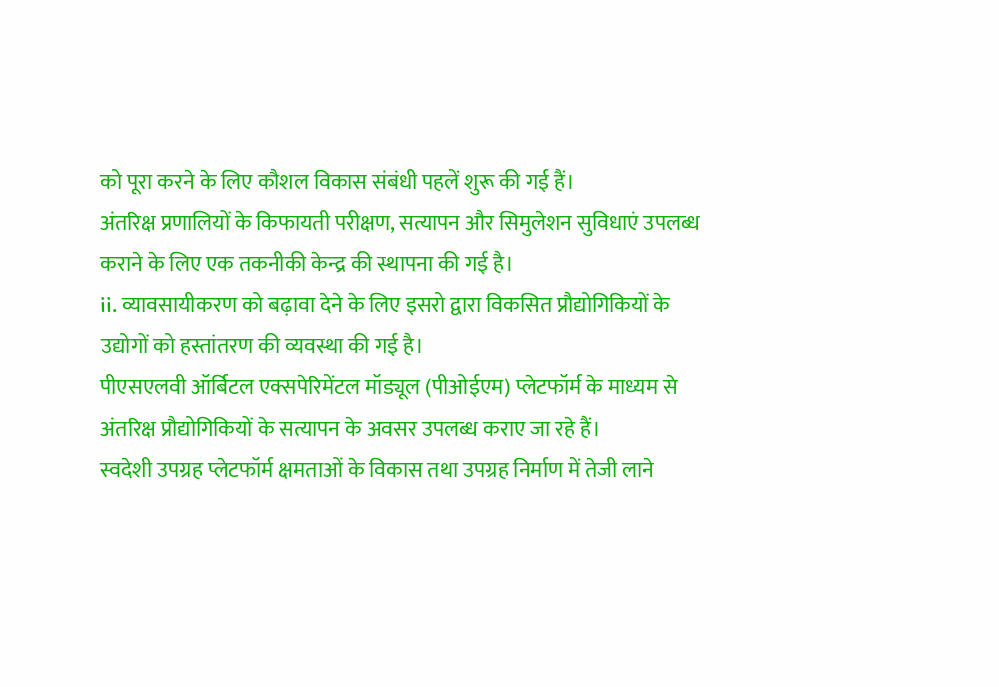को पूरा करने के लिए कौशल विकास संबंधी पहलें शुरू की गई हैं।
अंतरिक्ष प्रणालियों के किफायती परीक्षण, सत्यापन और सिमुलेशन सुविधाएं उपलब्ध कराने के लिए एक तकनीकी केन्द्र की स्थापना की गई है।
ii. व्यावसायीकरण को बढ़ावा देने के लिए इसरो द्वारा विकसित प्रौद्योगिकियों के उद्योगों को हस्तांतरण की व्यवस्था की गई है।
पीएसएलवी ऑर्बिटल एक्सपेरिमेंटल मॉड्यूल (पीओईएम) प्लेटफॉर्म के माध्यम से अंतरिक्ष प्रौद्योगिकियों के सत्यापन के अवसर उपलब्ध कराए जा रहे हैं।
स्वदेशी उपग्रह प्लेटफॉर्म क्षमताओं के विकास तथा उपग्रह निर्माण में तेजी लाने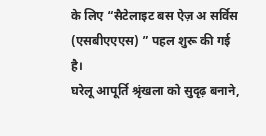के लिए “सैटेलाइट बस ऐज़ अ सर्विस (एसबीएएएस) ” पहल शुरू की गई है।
घरेलू आपूर्ति श्रृंखला को सुदृढ़ बनाने,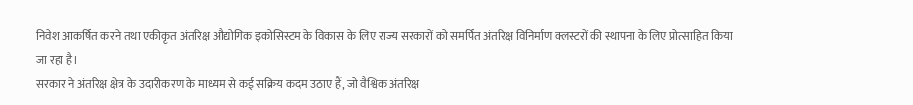निवेश आकर्षित करने तथा एकीकृत अंतरिक्ष औद्योगिक इकोसिस्टम के विकास के लिए राज्य सरकारों को समर्पित अंतरिक्ष विनिर्माण क्लस्टरों की स्थापना के लिए प्रोत्साहित किया जा रहा है।
सरकार ने अंतरिक्ष क्षेत्र के उदारीकरण के माध्यम से कई सक्रिय कदम उठाए हैं, जो वैश्विक अंतरिक्ष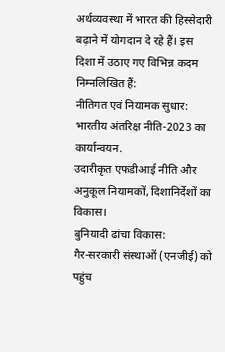अर्थव्यवस्था में भारत की हिस्सेदारी बढ़ाने में योगदान दे रहे हैं। इस दिशा में उठाए गए विभिन्न कदम निम्नलिखित हैं:
नीतिगत एवं नियामक सुधार:
भारतीय अंतरिक्ष नीति-2023 का कार्यान्वयन.
उदारीकृत एफडीआई नीति और अनुकूल नियामकों, दिशानिर्देशों का विकास।
बुनियादी ढांचा विकास:
गैर-सरकारी संस्थाओं (एनजीई) को पहुंच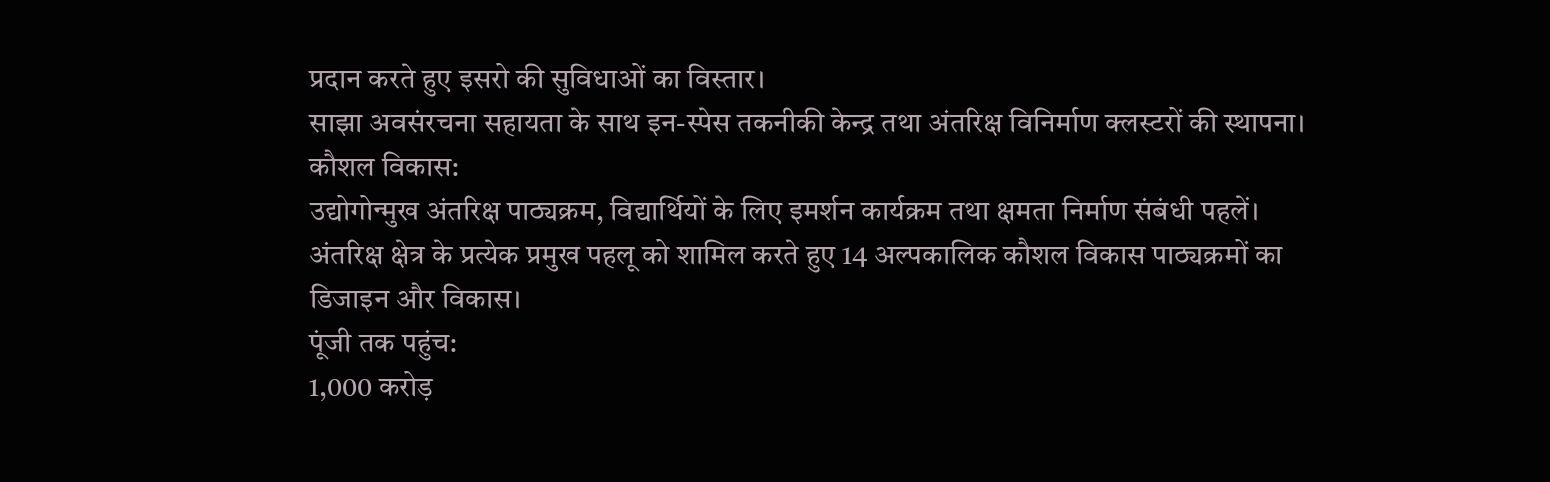प्रदान करते हुए इसरो की सुविधाओं का विस्तार।
साझा अवसंरचना सहायता के साथ इन-स्पेस तकनीकी केन्द्र तथा अंतरिक्ष विनिर्माण क्लस्टरों की स्थापना।
कौशल विकास:
उद्योगोन्मुख अंतरिक्ष पाठ्यक्रम, विद्यार्थियों के लिए इमर्शन कार्यक्रम तथा क्षमता निर्माण संबंधी पहलें।
अंतरिक्ष क्षेत्र के प्रत्येक प्रमुख पहलू को शामिल करते हुए 14 अल्पकालिक कौशल विकास पाठ्यक्रमों का डिजाइन और विकास।
पूंजी तक पहुंच:
1,000 करोड़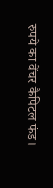रुपये का वेंचर कैपिटल फंड।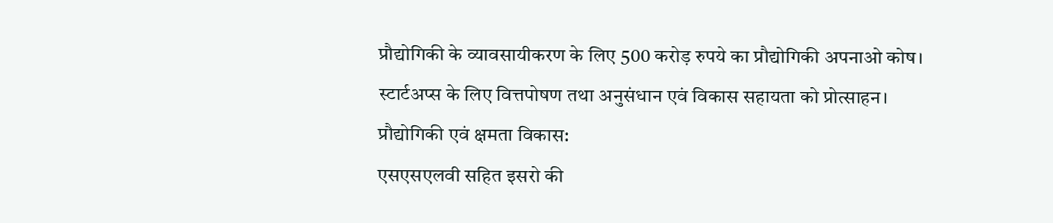प्रौद्योगिकी के व्यावसायीकरण के लिए 500 करोड़ रुपये का प्रौद्योगिकी अपनाओ कोष।
स्टार्टअप्स के लिए वित्तपोषण तथा अनुसंधान एवं विकास सहायता को प्रोत्साहन।
प्रौद्योगिकी एवं क्षमता विकास:
एसएसएलवी सहित इसरो की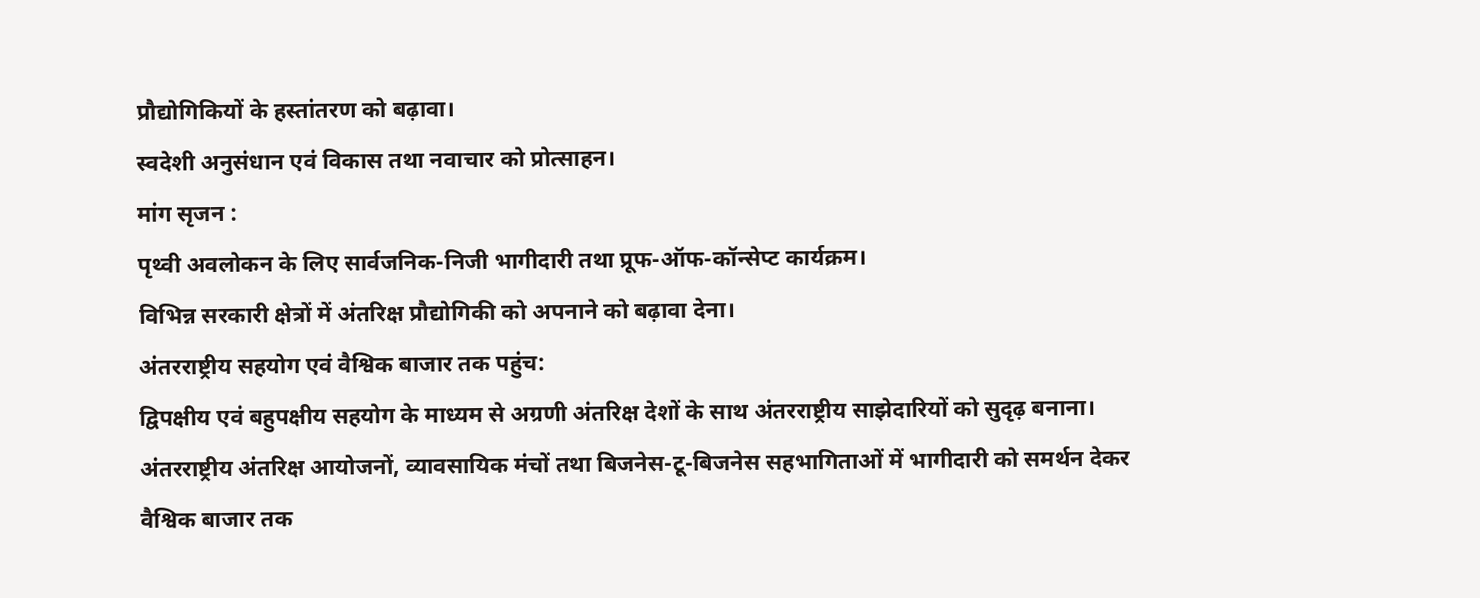प्रौद्योगिकियों के हस्तांतरण को बढ़ावा।
स्वदेशी अनुसंधान एवं विकास तथा नवाचार को प्रोत्साहन।
मांग सृजन :
पृथ्वी अवलोकन के लिए सार्वजनिक-निजी भागीदारी तथा प्रूफ-ऑफ-कॉन्सेप्ट कार्यक्रम।
विभिन्न सरकारी क्षेत्रों में अंतरिक्ष प्रौद्योगिकी को अपनाने को बढ़ावा देना।
अंतरराष्ट्रीय सहयोग एवं वैश्विक बाजार तक पहुंच:
द्विपक्षीय एवं बहुपक्षीय सहयोग के माध्यम से अग्रणी अंतरिक्ष देशों के साथ अंतरराष्ट्रीय साझेदारियों को सुदृढ़ बनाना।
अंतरराष्ट्रीय अंतरिक्ष आयोजनों, व्यावसायिक मंचों तथा बिजनेस-टू-बिजनेस सहभागिताओं में भागीदारी को समर्थन देकर वैश्विक बाजार तक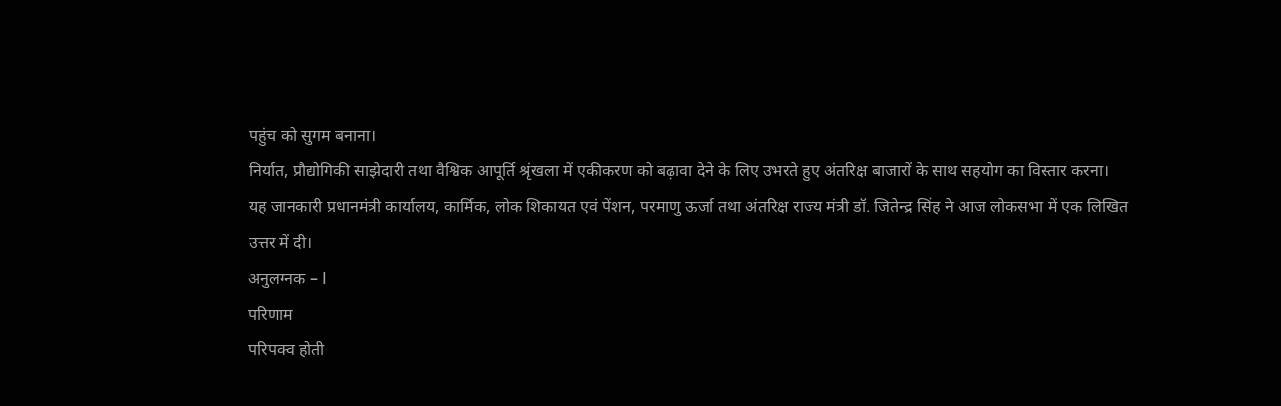पहुंच को सुगम बनाना।
निर्यात, प्रौद्योगिकी साझेदारी तथा वैश्विक आपूर्ति श्रृंखला में एकीकरण को बढ़ावा देने के लिए उभरते हुए अंतरिक्ष बाजारों के साथ सहयोग का विस्तार करना।
यह जानकारी प्रधानमंत्री कार्यालय, कार्मिक, लोक शिकायत एवं पेंशन, परमाणु ऊर्जा तथा अंतरिक्ष राज्य मंत्री डॉ. जितेन्द्र सिंह ने आज लोकसभा में एक लिखित उत्तर में दी।
अनुलग्नक – I
परिणाम
परिपक्व होती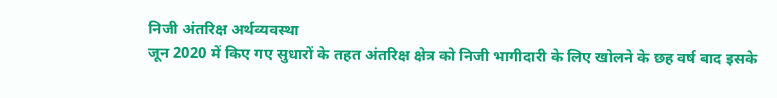निजी अंतरिक्ष अर्थव्यवस्था
जून 2020 में किए गए सुधारों के तहत अंतरिक्ष क्षेत्र को निजी भागीदारी के लिए खोलने के छह वर्ष बाद इसके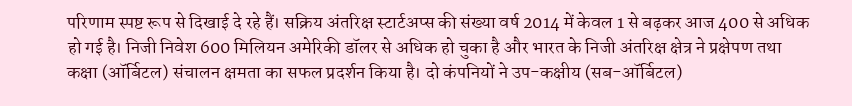परिणाम स्पष्ट रूप से दिखाई दे रहे हैं। सक्रिय अंतरिक्ष स्टार्टअप्स की संख्या वर्ष 2014 में केवल 1 से बढ़कर आज 400 से अधिक हो गई है। निजी निवेश 600 मिलियन अमेरिकी डॉलर से अधिक हो चुका है और भारत के निजी अंतरिक्ष क्षेत्र ने प्रक्षेपण तथा कक्षा (ऑर्बिटल) संचालन क्षमता का सफल प्रदर्शन किया है। दो कंपनियों ने उप-कक्षीय (सब-ऑर्बिटल)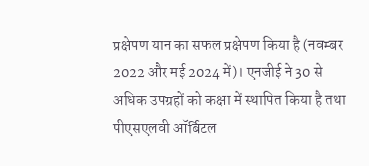प्रक्षेपण यान का सफल प्रक्षेपण किया है (नवम्बर 2022 और मई 2024 में)। एनजीई ने 30 से अधिक उपग्रहों को कक्षा में स्थापित किया है तथा पीएसएलवी ऑर्बिटल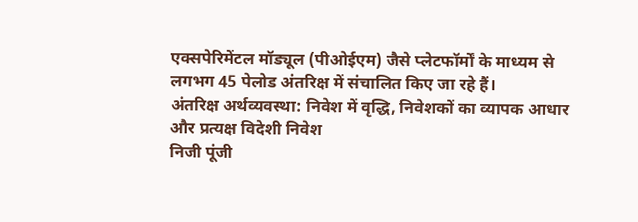एक्सपेरिमेंटल मॉड्यूल (पीओईएम) जैसे प्लेटफॉर्मों के माध्यम से लगभग 45 पेलोड अंतरिक्ष में संचालित किए जा रहे हैं।
अंतरिक्ष अर्थव्यवस्था: निवेश में वृद्धि, निवेशकों का व्यापक आधार और प्रत्यक्ष विदेशी निवेश
निजी पूंजी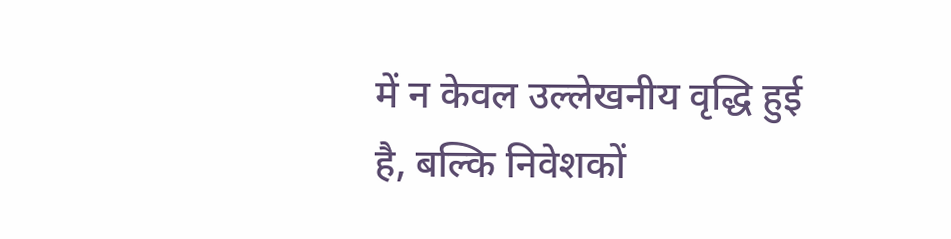में न केवल उल्लेखनीय वृद्धि हुई है, बल्कि निवेशकों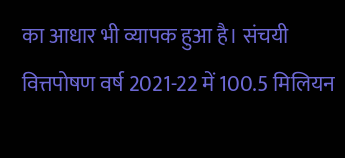का आधार भी व्यापक हुआ है। संचयी वित्तपोषण वर्ष 2021-22 में 100.5 मिलियन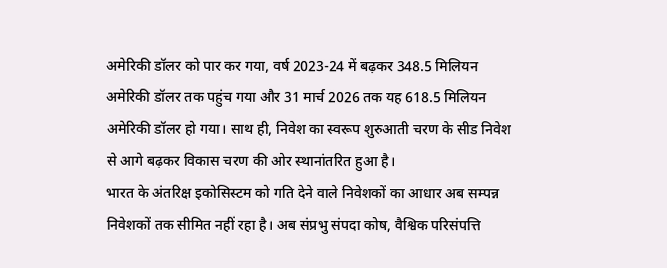अमेरिकी डॉलर को पार कर गया, वर्ष 2023-24 में बढ़कर 348.5 मिलियन अमेरिकी डॉलर तक पहुंच गया और 31 मार्च 2026 तक यह 618.5 मिलियन अमेरिकी डॉलर हो गया। साथ ही, निवेश का स्वरूप शुरुआती चरण के सीड निवेश से आगे बढ़कर विकास चरण की ओर स्थानांतरित हुआ है।
भारत के अंतरिक्ष इकोसिस्टम को गति देने वाले निवेशकों का आधार अब सम्पन्न निवेशकों तक सीमित नहीं रहा है। अब संप्रभु संपदा कोष, वैश्विक परिसंपत्ति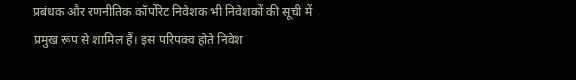प्रबंधक और रणनीतिक कॉर्पोरेट निवेशक भी निवेशकों की सूची में प्रमुख रूप से शामिल हैं। इस परिपक्व होते निवेश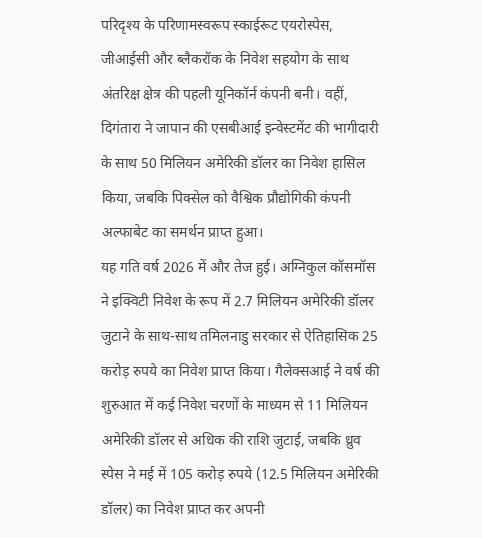परिदृश्य के परिणामस्वरूप स्काईरूट एयरोस्पेस, जीआईसी और ब्लैकरॉक के निवेश सहयोग के साथ अंतरिक्ष क्षेत्र की पहली यूनिकॉर्न कंपनी बनी। वहीं, दिगंतारा ने जापान की एसबीआई इन्वेस्टमेंट की भागीदारी के साथ 50 मिलियन अमेरिकी डॉलर का निवेश हासिल किया, जबकि पिक्सेल को वैश्विक प्रौद्योगिकी कंपनी अल्फाबेट का समर्थन प्राप्त हुआ।
यह गति वर्ष 2026 में और तेज हुई। अग्निकुल कॉसमॉस ने इक्विटी निवेश के रूप में 2.7 मिलियन अमेरिकी डॉलर जुटाने के साथ-साथ तमिलनाडु सरकार से ऐतिहासिक 25 करोड़ रुपये का निवेश प्राप्त किया। गैलेक्सआई ने वर्ष की शुरुआत में कई निवेश चरणों के माध्यम से 11 मिलियन अमेरिकी डॉलर से अधिक की राशि जुटाई, जबकि ध्रुव स्पेस ने मई में 105 करोड़ रुपये (12.5 मिलियन अमेरिकी डॉलर) का निवेश प्राप्त कर अपनी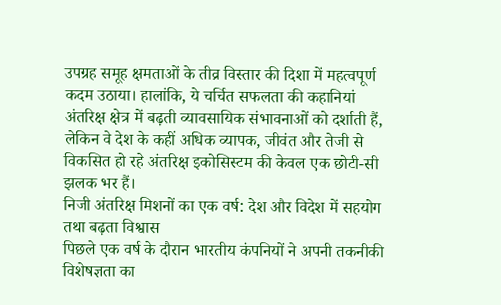उपग्रह समूह क्षमताओं के तीव्र विस्तार की दिशा में महत्वपूर्ण कदम उठाया। हालांकि, ये चर्चित सफलता की कहानियां अंतरिक्ष क्षेत्र में बढ़ती व्यावसायिक संभावनाओं को दर्शाती हैं, लेकिन वे देश के कहीं अधिक व्यापक, जीवंत और तेजी से विकसित हो रहे अंतरिक्ष इकोसिस्टम की केवल एक छोटी-सी झलक भर हैं।
निजी अंतरिक्ष मिशनों का एक वर्ष: देश और विदेश में सहयोग तथा बढ़ता विश्वास
पिछले एक वर्ष के दौरान भारतीय कंपनियों ने अपनी तकनीकी विशेषज्ञता का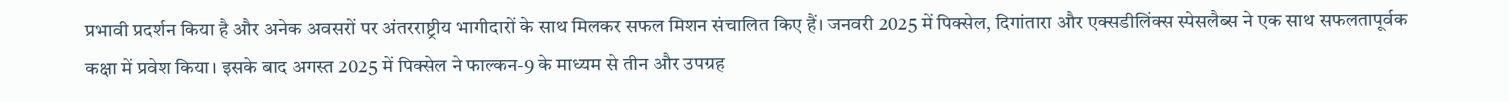प्रभावी प्रदर्शन किया है और अनेक अवसरों पर अंतरराष्ट्रीय भागीदारों के साथ मिलकर सफल मिशन संचालित किए हैं। जनवरी 2025 में पिक्सेल, दिगांतारा और एक्सडीलिंक्स स्पेसलैब्स ने एक साथ सफलतापूर्वक कक्षा में प्रवेश किया। इसके बाद अगस्त 2025 में पिक्सेल ने फाल्कन-9 के माध्यम से तीन और उपग्रह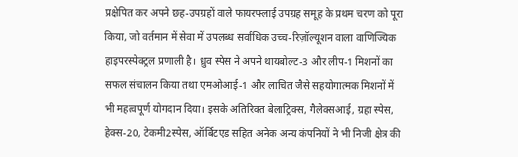प्रक्षेपित कर अपने छह-उपग्रहों वाले फायरफ्लाई उपग्रह समूह के प्रथम चरण को पूरा किया, जो वर्तमान में सेवा में उपलब्ध सर्वाधिक उच्च-रिज़ॉल्यूशन वाला वाणिज्यिक हाइपरस्पेक्ट्रल प्रणाली है। ध्रुव स्पेस ने अपने थायबोल्ट-3 और लीप-1 मिशनों का सफल संचालन किया तथा एमओआई-1 और लाचित जैसे सहयोगात्मक मिशनों में भी महत्वपूर्ण योगदान दिया। इसके अतिरिक्त बेलाट्रिक्स, गैलेक्सआई, ग्रहा स्पेस, हेक्स-20, टेकमी2स्पेस, ऑर्बिटएड सहित अनेक अन्य कंपनियों ने भी निजी क्षेत्र की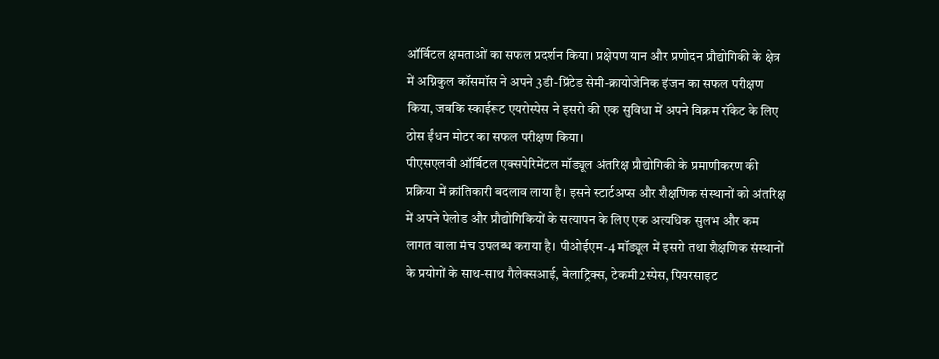ऑर्बिटल क्षमताओं का सफल प्रदर्शन किया। प्रक्षेपण यान और प्रणोदन प्रौद्योगिकी के क्षेत्र में अग्निकुल कॉसमॉस ने अपने 3डी-प्रिंटेड सेमी-क्रायोजेनिक इंजन का सफल परीक्षण किया, जबकि स्काईरूट एयरोस्पेस ने इसरो की एक सुविधा में अपने विक्रम रॉकेट के लिए ठोस ईंधन मोटर का सफल परीक्षण किया।
पीएसएलवी ऑर्बिटल एक्सपेरिमेंटल मॉड्यूल अंतरिक्ष प्रौद्योगिकी के प्रमाणीकरण की प्रक्रिया में क्रांतिकारी बदलाव लाया है। इसने स्टार्टअप्स और शैक्षणिक संस्थानों को अंतरिक्ष में अपने पेलोड और प्रौद्योगिकियों के सत्यापन के लिए एक अत्यधिक सुलभ और कम लागत वाला मंच उपलब्ध कराया है। पीओईएम-4 मॉड्यूल में इसरो तथा शैक्षणिक संस्थानों के प्रयोगों के साथ-साथ गैलेक्सआई, बेलाट्रिक्स, टेकमी2स्पेस, पियरसाइट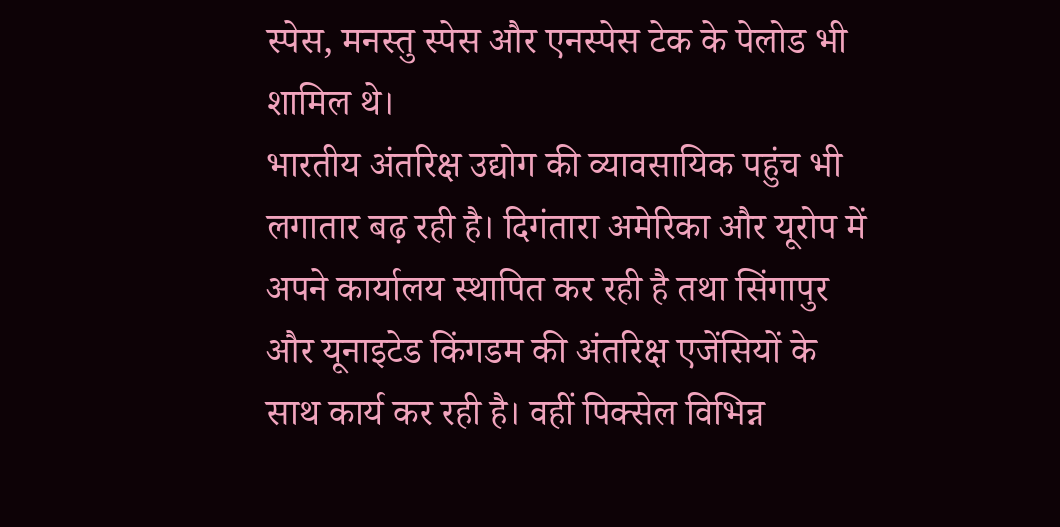स्पेस, मनस्तु स्पेस और एनस्पेस टेक के पेलोड भी शामिल थे।
भारतीय अंतरिक्ष उद्योग की व्यावसायिक पहुंच भी लगातार बढ़ रही है। दिगंतारा अमेरिका और यूरोप में अपने कार्यालय स्थापित कर रही है तथा सिंगापुर और यूनाइटेड किंगडम की अंतरिक्ष एजेंसियों के साथ कार्य कर रही है। वहीं पिक्सेल विभिन्न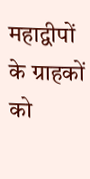महाद्वीपों के ग्राहकों को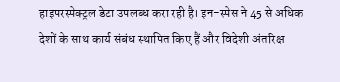हाइपरस्पेक्ट्रल डेटा उपलब्ध करा रही है। इन-स्पेस ने 45 से अधिक देशों के साथ कार्य संबंध स्थापित किए हैं और विदेशी अंतरिक्ष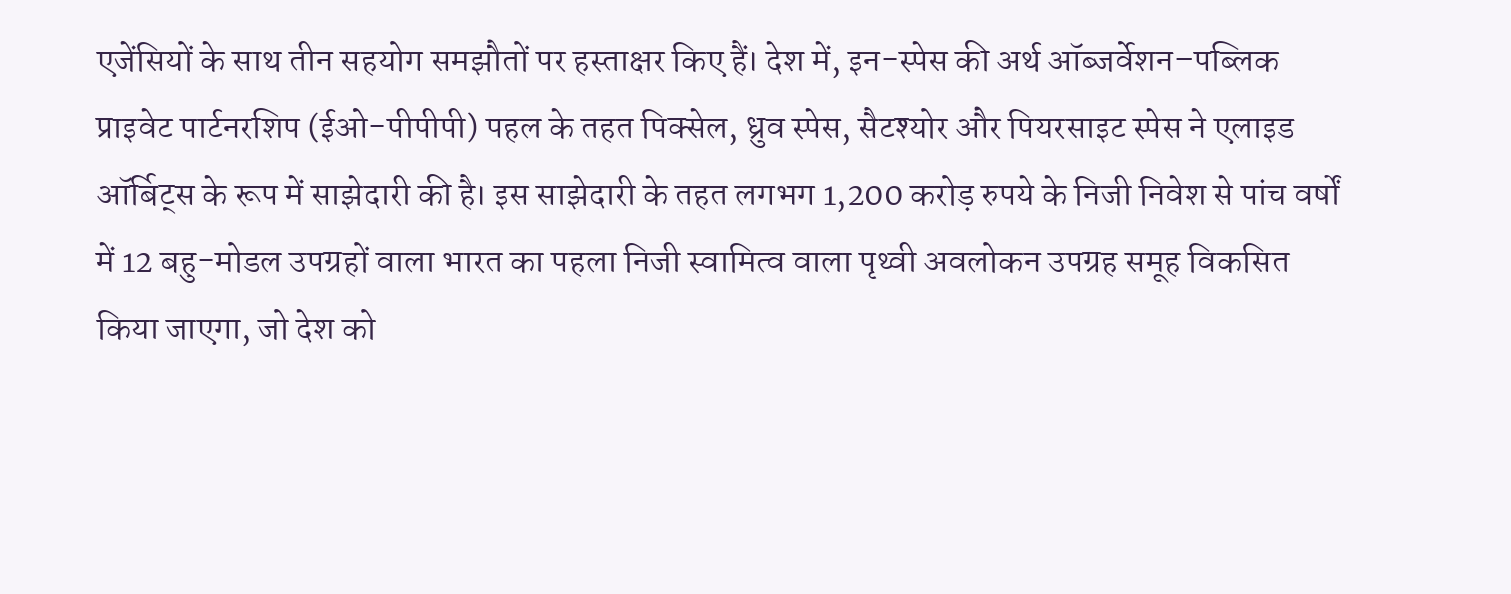एजेंसियों के साथ तीन सहयोग समझौतों पर हस्ताक्षर किए हैं। देश में, इन-स्पेस की अर्थ ऑब्जर्वेशन–पब्लिक प्राइवेट पार्टनरशिप (ईओ-पीपीपी) पहल के तहत पिक्सेल, ध्रुव स्पेस, सैटश्योर और पियरसाइट स्पेस ने एलाइड ऑर्बिट्स के रूप में साझेदारी की है। इस साझेदारी के तहत लगभग 1,200 करोड़ रुपये के निजी निवेश से पांच वर्षों में 12 बहु-मोडल उपग्रहों वाला भारत का पहला निजी स्वामित्व वाला पृथ्वी अवलोकन उपग्रह समूह विकसित किया जाएगा, जो देश को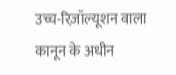उच्च-रिज़ॉल्यूशन वाला कानून के अधीन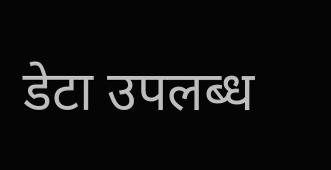डेटा उपलब्ध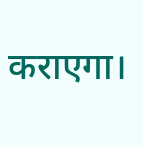कराएगा।